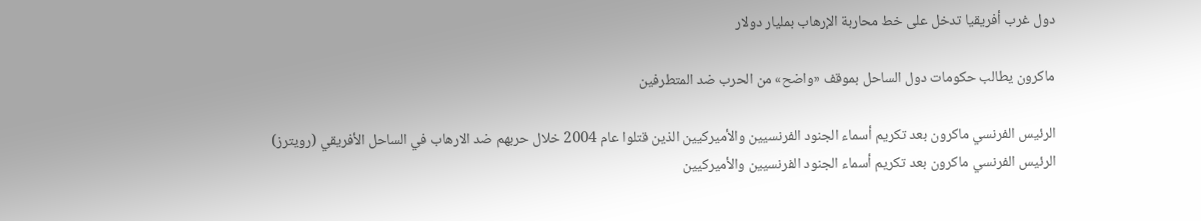دول غرب أفريقيا تدخل على خط محاربة الإرهاب بمليار دولار

ماكرون يطالب حكومات دول الساحل بموقف «واضح» من الحرب ضد المتطرفين

الرئيس الفرنسي ماكرون بعد تكريم أسماء الجنود الفرنسيين والأميركيين الذين قتلوا عام 2004 خلال حربهم ضد الارهاب في الساحل الأفريقي (رويترز)
الرئيس الفرنسي ماكرون بعد تكريم أسماء الجنود الفرنسيين والأميركيين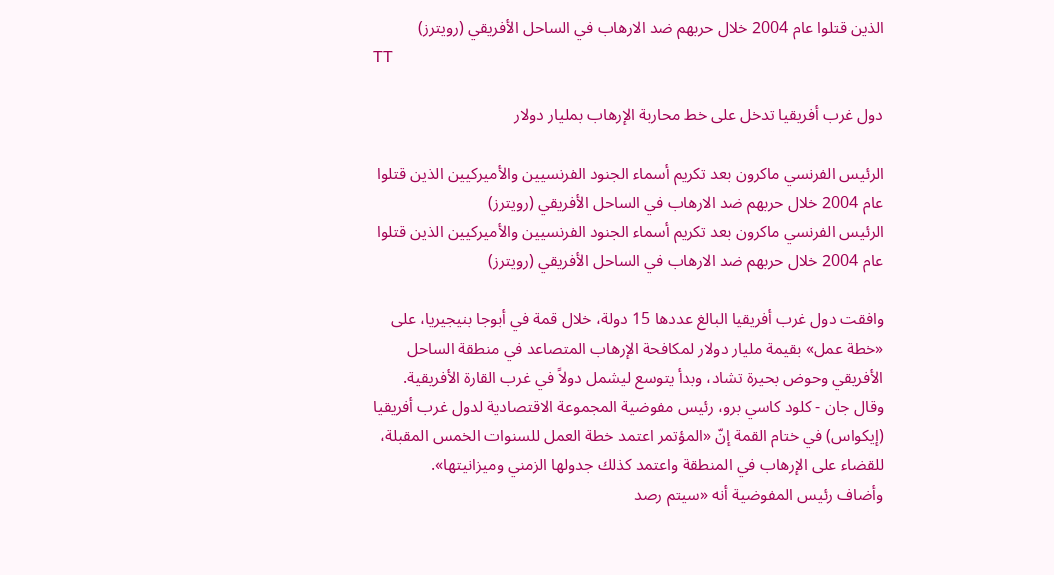الذين قتلوا عام 2004 خلال حربهم ضد الارهاب في الساحل الأفريقي (رويترز)
TT

دول غرب أفريقيا تدخل على خط محاربة الإرهاب بمليار دولار

الرئيس الفرنسي ماكرون بعد تكريم أسماء الجنود الفرنسيين والأميركيين الذين قتلوا عام 2004 خلال حربهم ضد الارهاب في الساحل الأفريقي (رويترز)
الرئيس الفرنسي ماكرون بعد تكريم أسماء الجنود الفرنسيين والأميركيين الذين قتلوا عام 2004 خلال حربهم ضد الارهاب في الساحل الأفريقي (رويترز)

وافقت دول غرب أفريقيا البالغ عددها 15 دولة، خلال قمة في أبوجا بنيجيريا، على «خطة عمل» بقيمة مليار دولار لمكافحة الإرهاب المتصاعد في منطقة الساحل الأفريقي وحوض بحيرة تشاد، وبدأ يتوسع ليشمل دولاً في غرب القارة الأفريقية.
وقال جان - كلود كاسي برو، رئيس مفوضية المجموعة الاقتصادية لدول غرب أفريقيا (إيكواس) في ختام القمة إنّ «المؤتمر اعتمد خطة العمل للسنوات الخمس المقبلة، للقضاء على الإرهاب في المنطقة واعتمد كذلك جدولها الزمني وميزانيتها».
وأضاف رئيس المفوضية أنه «سيتم رصد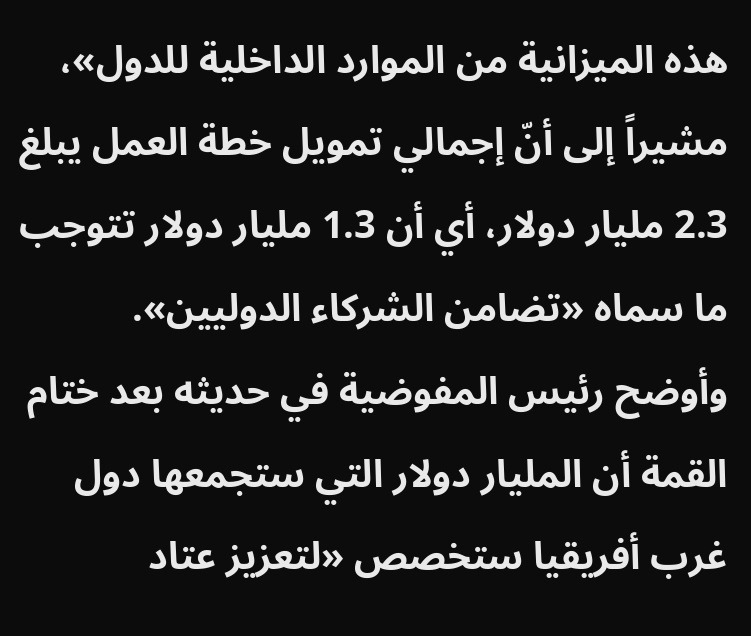هذه الميزانية من الموارد الداخلية للدول»، مشيراً إلى أنّ إجمالي تمويل خطة العمل يبلغ 2.3 مليار دولار، أي أن 1.3 مليار دولار تتوجب ما سماه «تضامن الشركاء الدوليين».
وأوضح رئيس المفوضية في حديثه بعد ختام القمة أن المليار دولار التي ستجمعها دول غرب أفريقيا ستخصص «لتعزيز عتاد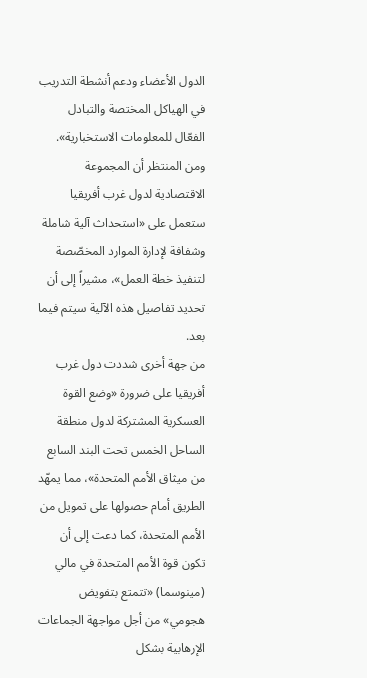الدول الأعضاء ودعم أنشطة التدريب في الهياكل المختصة والتبادل الفعّال للمعلومات الاستخبارية».
ومن المنتظر أن المجموعة الاقتصادية لدول غرب أفريقيا ستعمل على «استحداث آلية شاملة وشفافة لإدارة الموارد المخصّصة لتنفيذ خطة العمل»، مشيراً إلى أن تحديد تفاصيل هذه الآلية سيتم فيما بعد.
من جهة أخرى شددت دول غرب أفريقيا على ضرورة «وضع القوة العسكرية المشتركة لدول منطقة الساحل الخمس تحت البند السابع من ميثاق الأمم المتحدة»، مما يمهّد الطريق أمام حصولها على تمويل من الأمم المتحدة، كما دعت إلى أن تكون قوة الأمم المتحدة في مالي (مينوسما) «تتمتع بتفويض هجومي» من أجل مواجهة الجماعات الإرهابية بشكل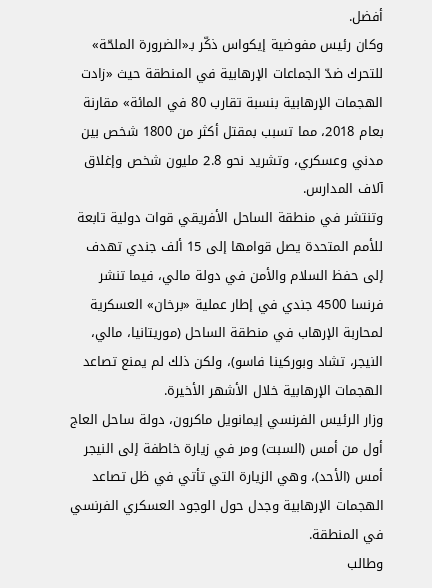أفضل.
وكان رئيس مفوضية إيكواس ذكّر بـ«الضرورة الملحّة» للتحرك ضدّ الجماعات الإرهابية في المنطقة حيث «زادت الهجمات الإرهابية بنسبة تقارب 80 في المائة» مقارنة بعام 2018، مما تسبب بمقتل أكثر من 1800 شخص بين مدني وعسكري، وتشريد نحو 2.8 مليون شخص وإغلاق آلاف المدارس.
وتنتشر في منطقة الساحل الأفريقي قوات دولية تابعة للأمم المتحدة يصل قوامها إلى 15 ألف جندي تهدف إلى حفظ السلام والأمن في دولة مالي، فيما تنشر فرنسا 4500 جندي في إطار عملية «برخان» العسكرية لمحاربة الإرهاب في منطقة الساحل (موريتانيا، مالي، النيجر، تشاد وبوركينا فاسو)، ولكن ذلك لم يمنع تصاعد الهجمات الإرهابية خلال الأشهر الأخيرة.
وزار الرئيس الفرنسي إيمانويل ماكرون، دولة ساحل العاج أول من أمس (السبت) ومر في زيارة خاطفة إلى النيجر أمس (الأحد)، وهي الزيارة التي تأتي في ظل تصاعد الهجمات الإرهابية وجدل حول الوجود العسكري الفرنسي في المنطقة.
وطالب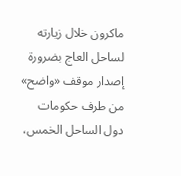ماكرون خلال زيارته لساحل العاج بضرورة إصدار موقف «واضح» من طرف حكومات دول الساحل الخمس،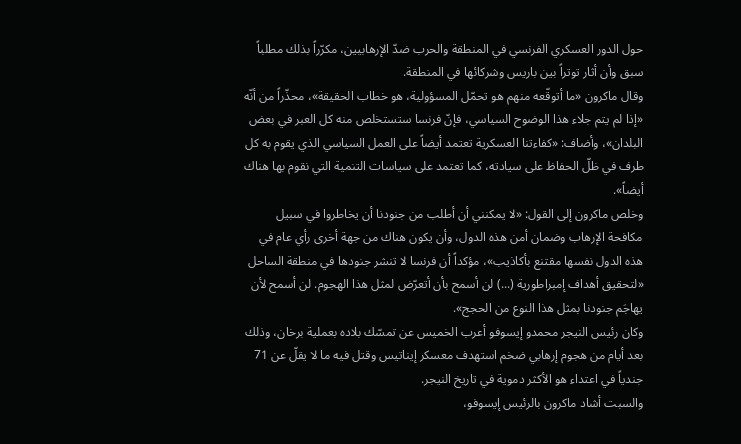حول الدور العسكري الفرنسي في المنطقة والحرب ضدّ الإرهابيين، مكرّراً بذلك مطلباً سبق وأن أثار توتراً بين باريس وشركائها في المنطقة.
وقال ماكرون «ما أتوقّعه منهم هو تحمّل المسؤولية، هو خطاب الحقيقة»، محذّراً من أنّه «إذا لم يتم جلاء هذا الوضوح السياسي، فإنّ فرنسا ستستخلص منه كل العبر في بعض البلدان»، وأضاف: «كفاءتنا العسكرية تعتمد أيضاً على العمل السياسي الذي يقوم به كل طرف في ظلّ الحفاظ على سيادته، كما تعتمد على سياسات التنمية التي نقوم بها هناك أيضاً».
وخلص ماكرون إلى القول: «لا يمكنني أن أطلب من جنودنا أن يخاطروا في سبيل مكافحة الإرهاب وضمان أمن هذه الدول، وأن يكون هناك من جهة أخرى رأي عام في هذه الدول نفسها مقتنع بأكاذيب»، مؤكداً أن فرنسا لا تنشر جنودها في منطقة الساحل «لتحقيق أهداف إمبراطورية (...) لن أسمح بأن أتعرّض لمثل هذا الهجوم. لن أسمح لأن يهاجَم جنودنا بمثل هذا النوع من الحجج».
وكان رئيس النيجر محمدو إيسوفو أعرب الخميس عن تمسّك بلاده بعملية برخان، وذلك بعد أيام من هجوم إرهابي ضخم استهدف معسكر إيناتيس وقتل فيه ما لا يقلّ عن 71 جندياً في اعتداء هو الأكثر دموية في تاريخ النيجر.
والسبت أشاد ماكرون بالرئيس إيسوفو،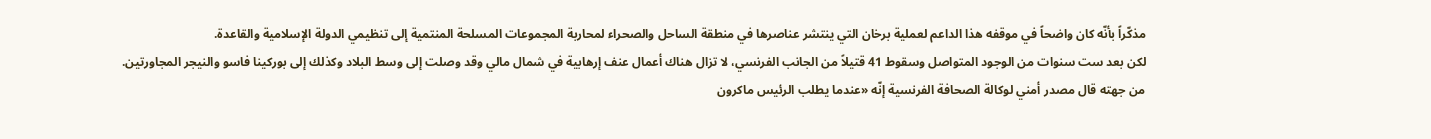مذكّراً بأنّه كان واضحاً في موقفه هذا الداعم لعملية برخان التي ينتشر عناصرها في منطقة الساحل والصحراء لمحاربة المجموعات المسلحة المنتمية إلى تنظيمي الدولة الإسلامية والقاعدة.
لكن بعد ست سنوات من الوجود المتواصل وسقوط 41 قتيلاً من الجانب الفرنسي، لا تزال هناك أعمال عنف إرهابية في شمال مالي وقد وصلت إلى وسط البلاد وكذلك إلى بوركينا فاسو والنيجر المجاورتين.
من جهته قال مصدر أمني لوكالة الصحافة الفرنسية إنّه «عندما يطلب الرئيس ماكرون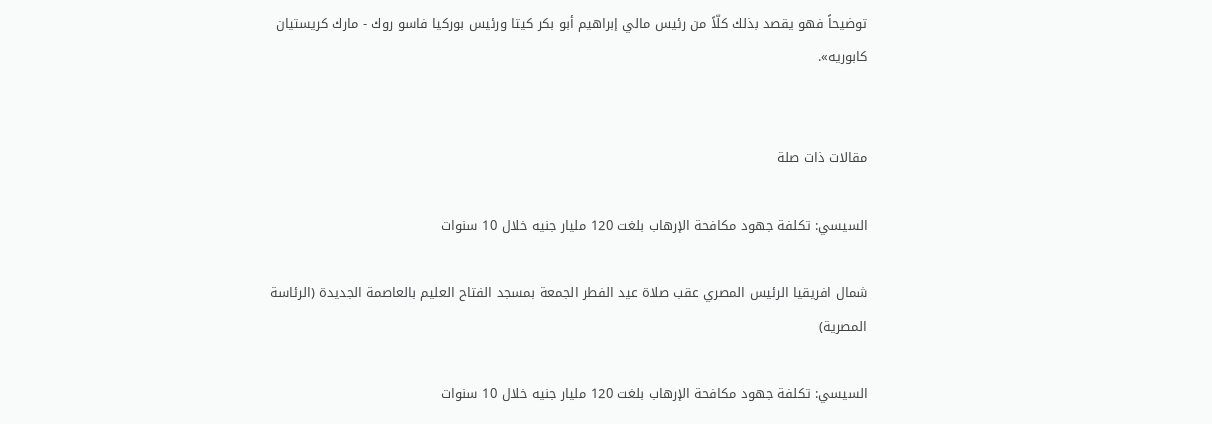توضيحاً فهو يقصد بذلك كلّاً من رئيس مالي إبراهيم أبو بكر كيتا ورئيس بوركيا فاسو روك - مارك كريستيان كابوريه».


مقالات ذات صلة

السيسي: تكلفة جهود مكافحة الإرهاب بلغت 120 مليار جنيه خلال 10 سنوات

شمال افريقيا الرئيس المصري عقب صلاة عيد الفطر الجمعة بمسجد الفتاح العليم بالعاصمة الجديدة (الرئاسة المصرية)

السيسي: تكلفة جهود مكافحة الإرهاب بلغت 120 مليار جنيه خلال 10 سنوات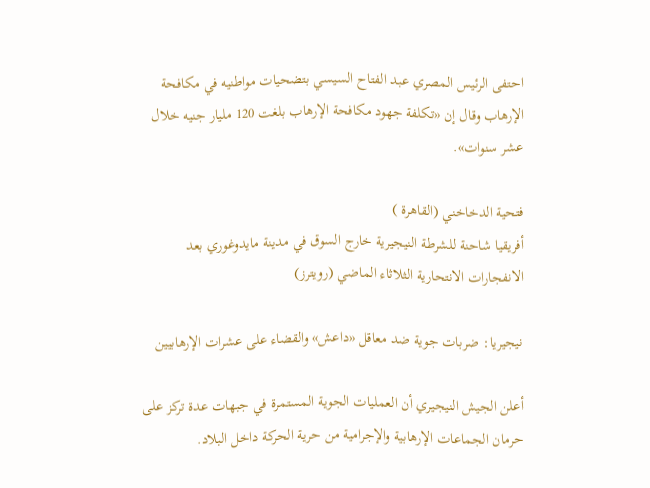احتفى الرئيس المصري عبد الفتاح السيسي بتضحيات مواطنيه في مكافحة الإرهاب وقال إن «تكلفة جهود مكافحة الإرهاب بلغت 120 مليار جنيه خلال عشر سنوات».

فتحية الدخاخني (القاهرة )
أفريقيا شاحنة للشرطة النيجيرية خارج السوق في مدينة مايدوغوري بعد الانفجارات الانتحارية الثلاثاء الماضي (رويترز)

نيجيريا: ضربات جوية ضد معاقل «داعش» والقضاء على عشرات الإرهابيين

أعلن الجيش النيجيري أن العمليات الجوية المستمرة في جبهات عدة تركز على حرمان الجماعات الإرهابية والإجرامية من حرية الحركة داخل البلاد.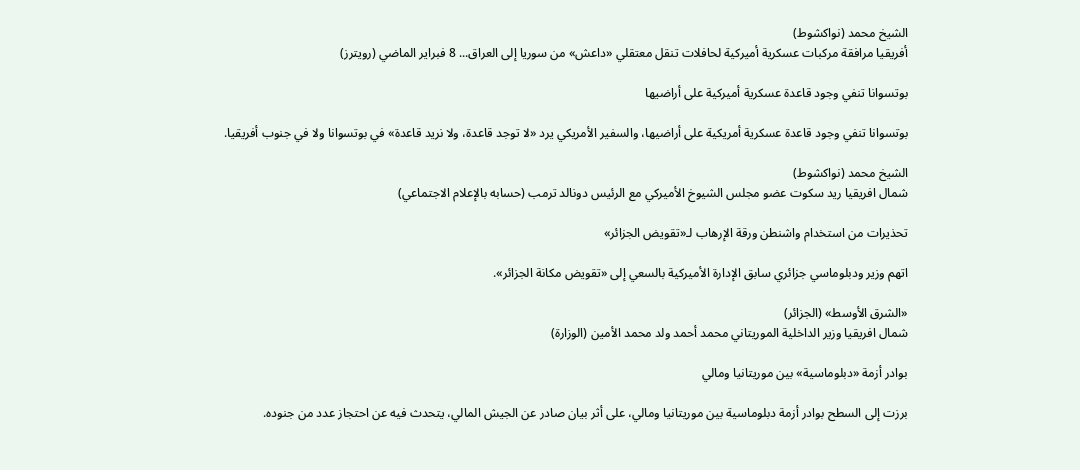الشيخ محمد (نواكشوط)
أفريقيا مرافقة مركبات عسكرية أميركية لحافلات تنقل معتقلي «داعش» من سوريا إلى العراق... 8 فبراير الماضي (رويترز)

بوتسوانا تنفي وجود قاعدة عسكرية أميركية على أراضيها

بوتسوانا تنفي وجود قاعدة عسكرية أمريكية على أراضيها، والسفير الأمريكي يرد «لا توجد قاعدة، ولا نريد قاعدة» في بوتسوانا ولا في جنوب أفريقيا.

الشيخ محمد (نواكشوط)
شمال افريقيا ريد سكوت عضو مجلس الشيوخ الأميركي مع الرئيس دونالد ترمب (حسابه بالإعلام الاجتماعي)

تحذيرات من استخدام واشنطن ورقة الإرهاب لـ«تقويض الجزائر»

اتهم وزير ودبلوماسي جزائري سابق الإدارة الأميركية بالسعي إلى «تقويض مكانة الجزائر».

«الشرق الأوسط» (الجزائر)
شمال افريقيا وزير الداخلية الموريتاني محمد أحمد ولد محمد الأمين (الوزارة)

بوادر أزمة «دبلوماسية» بين موريتانيا ومالي

برزت إلى السطح بوادر أزمة دبلوماسية بين موريتانيا ومالي، على أثر بيان صادر عن الجيش المالي، يتحدث فيه عن احتجاز عدد من جنوده.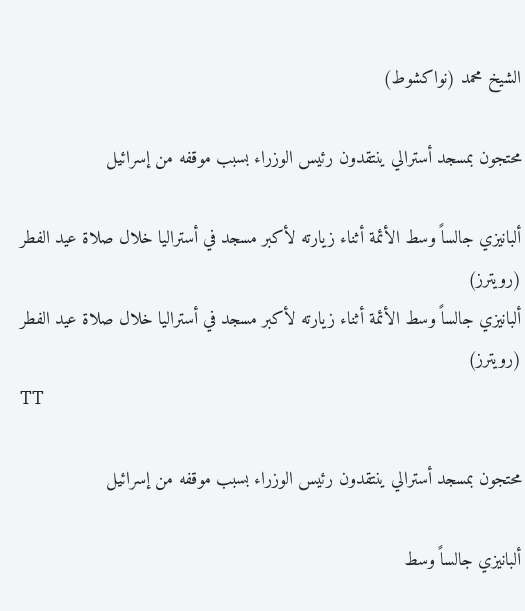الشيخ محمد (نواكشوط)

محتجون بمسجد أسترالي ينتقدون رئيس الوزراء بسبب موقفه من إسرائيل

ألبانيزي جالساً وسط الأئمة أثناء زيارته لأكبر مسجد في أستراليا خلال صلاة عيد الفطر (رويترز)
ألبانيزي جالساً وسط الأئمة أثناء زيارته لأكبر مسجد في أستراليا خلال صلاة عيد الفطر (رويترز)
TT

محتجون بمسجد أسترالي ينتقدون رئيس الوزراء بسبب موقفه من إسرائيل

ألبانيزي جالساً وسط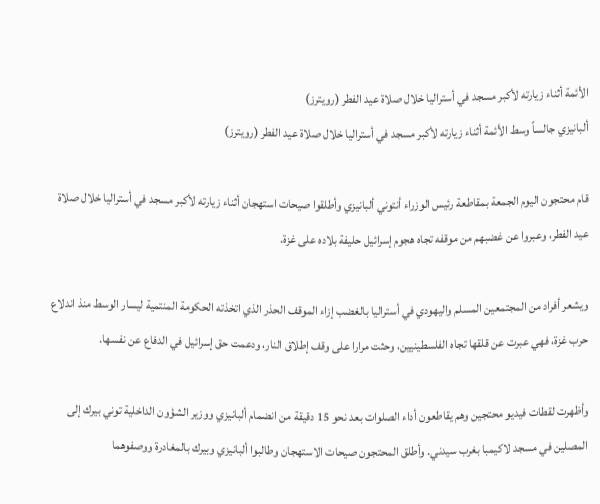الأئمة أثناء زيارته لأكبر مسجد في أستراليا خلال صلاة عيد الفطر (رويترز)
ألبانيزي جالساً وسط الأئمة أثناء زيارته لأكبر مسجد في أستراليا خلال صلاة عيد الفطر (رويترز)

قام محتجون اليوم الجمعة بمقاطعة رئيس الوزراء أنتوني ألبانيزي وأطلقوا صيحات استهجان أثناء زيارته لأكبر مسجد في أستراليا خلال صلاة عيد الفطر، وعبروا عن غضبهم من موقفه تجاه هجوم إسرائيل حليفة بلاده على غزة.

ويشعر أفراد من المجتمعين المسلم واليهودي في أستراليا بالغضب إزاء الموقف الحذر الذي اتخذته الحكومة المنتمية ليسار الوسط منذ اندلاع حرب غزة، فهي عبرت عن قلقها تجاه الفلسطينيين، وحثت مرارا على وقف إطلاق النار، ودعمت حق إسرائيل في الدفاع عن نفسها.

وأظهرت لقطات فيديو محتجين وهم يقاطعون أداء الصلوات بعد نحو 15 دقيقة من انضمام ألبانيزي ووزير الشؤون الداخلية توني بيرك إلى المصلين في مسجد لاكيمبا بغرب سيدني. وأطلق المحتجون صيحات الاستهجان وطالبوا ألبانيزي وبيرك بالمغادرة ووصفوهما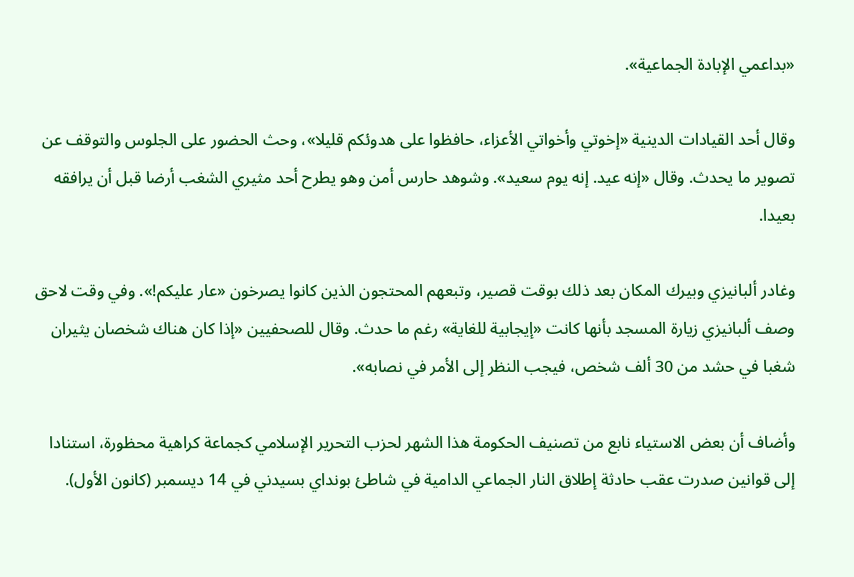«بداعمي الإبادة الجماعية».

وقال أحد القيادات الدينية «إخوتي وأخواتي الأعزاء، حافظوا على هدوئكم قليلا»، وحث الحضور على الجلوس والتوقف عن تصوير ما يحدث. وقال «إنه عيد. إنه يوم سعيد». وشوهد حارس أمن وهو يطرح أحد مثيري الشغب أرضا قبل أن يرافقه بعيدا.

وغادر ألبانيزي وبيرك المكان بعد ذلك بوقت قصير، وتبعهم المحتجون الذين كانوا يصرخون «عار عليكم!». وفي وقت لاحق وصف ألبانيزي زيارة المسجد بأنها كانت «إيجابية للغاية» رغم ما حدث. وقال للصحفيين «إذا كان هناك شخصان يثيران شغبا في حشد من 30 ألف شخص، فيجب النظر إلى الأمر في نصابه».

وأضاف أن بعض الاستياء نابع من تصنيف الحكومة هذا الشهر لحزب التحرير الإسلامي كجماعة كراهية محظورة، استنادا إلى قوانين صدرت عقب حادثة إطلاق النار الجماعي الدامية في شاطئ بونداي بسيدني في 14 ديسمبر (كانون الأول).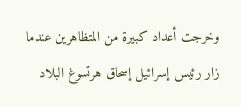وخرجت أعداد كبيرة من المتظاهرين عندما زار رئيس إسرائيل إسحاق هرتسوغ البلاد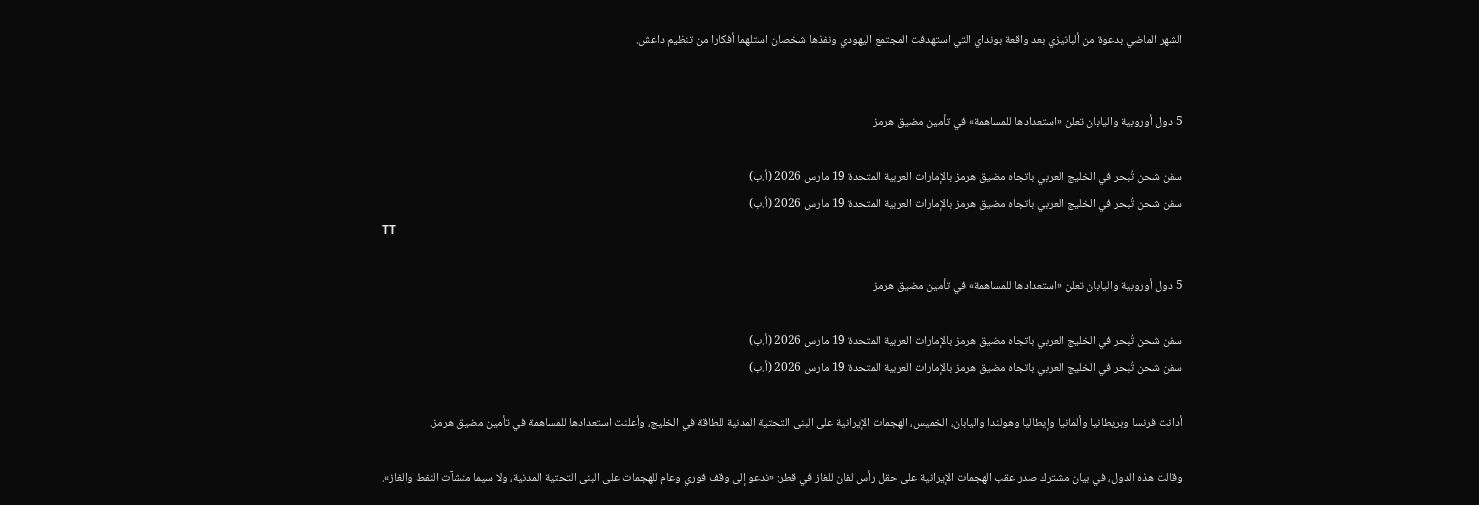الشهر الماضي بدعوة من ألبانيزي بعد واقعة بونداي التي استهدفت المجتمع اليهودي ونفذها شخصان استلهما أفكارا من تنظيم داعش.


5 دول أوروبية واليابان تعلن «استعدادها للمساهمة» في تأمين مضيق هرمز

سفن شحن تُبحر في الخليج العربي باتجاه مضيق هرمز بالإمارات العربية المتحدة 19 مارس 2026 (أ.ب)
سفن شحن تُبحر في الخليج العربي باتجاه مضيق هرمز بالإمارات العربية المتحدة 19 مارس 2026 (أ.ب)
TT

5 دول أوروبية واليابان تعلن «استعدادها للمساهمة» في تأمين مضيق هرمز

سفن شحن تُبحر في الخليج العربي باتجاه مضيق هرمز بالإمارات العربية المتحدة 19 مارس 2026 (أ.ب)
سفن شحن تُبحر في الخليج العربي باتجاه مضيق هرمز بالإمارات العربية المتحدة 19 مارس 2026 (أ.ب)

أدانت فرنسا وبريطانيا وألمانيا وإيطاليا وهولندا واليابان، الخميس، الهجمات الإيرانية على البنى التحتية المدنية للطاقة في الخليج، وأعلنت استعدادها للمساهمة في تأمين مضيق هرمز.

وقالت هذه الدول، في بيان مشترك صدر عقب الهجمات الإيرانية على حقل رأس لفان للغاز في قطر: «ندعو إلى وقف فوري وعام للهجمات على البنى التحتية المدنية، ولا سيما منشآت النفط والغاز».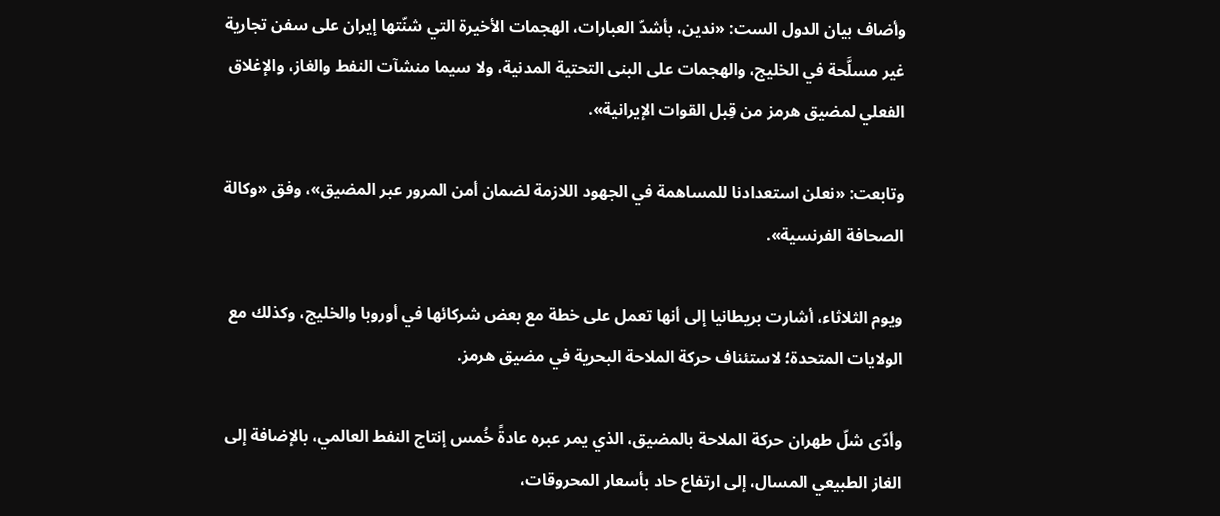وأضاف بيان الدول الست: «ندين، بأشدّ العبارات، الهجمات الأخيرة التي شنّتها إيران على سفن تجارية غير مسلَّحة في الخليج، والهجمات على البنى التحتية المدنية، ولا سيما منشآت النفط والغاز، والإغلاق الفعلي لمضيق هرمز من قِبل القوات الإيرانية».

وتابعت: «نعلن استعدادنا للمساهمة في الجهود اللازمة لضمان أمن المرور عبر المضيق»، وفق «وكالة الصحافة الفرنسية».

ويوم الثلاثاء، أشارت بريطانيا إلى أنها تعمل على خطة مع بعض شركائها في أوروبا والخليج، وكذلك مع الولايات المتحدة؛ لاستئناف حركة الملاحة البحرية في مضيق هرمز.

وأدّى شلّ طهران حركة الملاحة بالمضيق، الذي يمر عبره عادةً خُمس إنتاج النفط العالمي، بالإضافة إلى الغاز الطبيعي المسال، إلى ارتفاع حاد بأسعار المحروقات،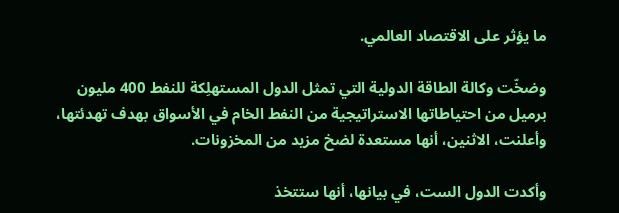ما يؤثر على الاقتصاد العالمي.

وضخّت وكالة الطاقة الدولية التي تمثل الدول المستهلِكة للنفط 400 مليون برميل من احتياطاتها الاستراتيجية من النفط الخام في الأسواق بهدف تهدئتها، وأعلنت، الاثنين، أنها مستعدة لضخ مزيد من المخزونات.

وأكدت الدول الست، في بيانها، أنها ستتخذ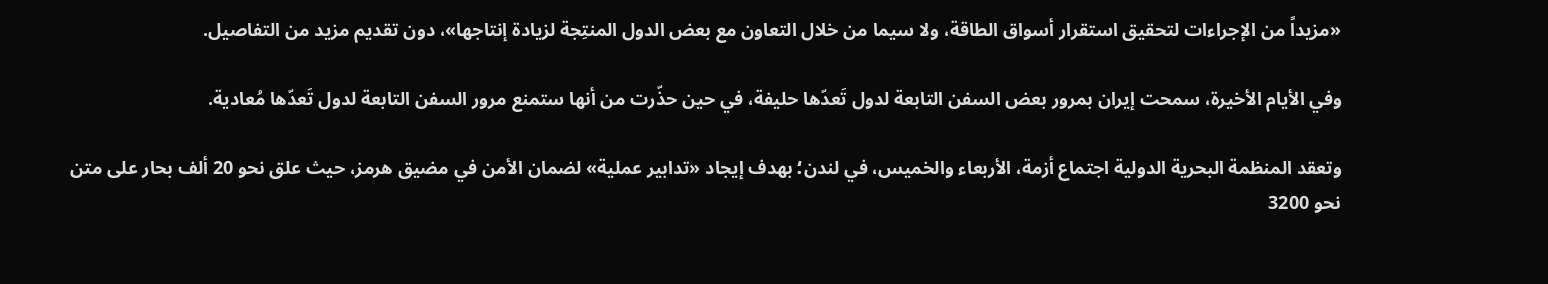«مزيداً من الإجراءات لتحقيق استقرار أسواق الطاقة، ولا سيما من خلال التعاون مع بعض الدول المنتِجة لزيادة إنتاجها»، دون تقديم مزيد من التفاصيل.

وفي الأيام الأخيرة، سمحت إيران بمرور بعض السفن التابعة لدول تَعدّها حليفة، في حين حذّرت من أنها ستمنع مرور السفن التابعة لدول تَعدّها مُعادية.

وتعقد المنظمة البحرية الدولية اجتماع أزمة، الأربعاء والخميس، في لندن؛ بهدف إيجاد «تدابير عملية» لضمان الأمن في مضيق هرمز، حيث علق نحو 20 ألف بحار على متن نحو 3200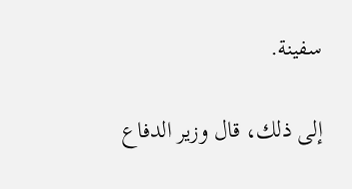سفينة.

إلى ذلك، قال وزير الدفاع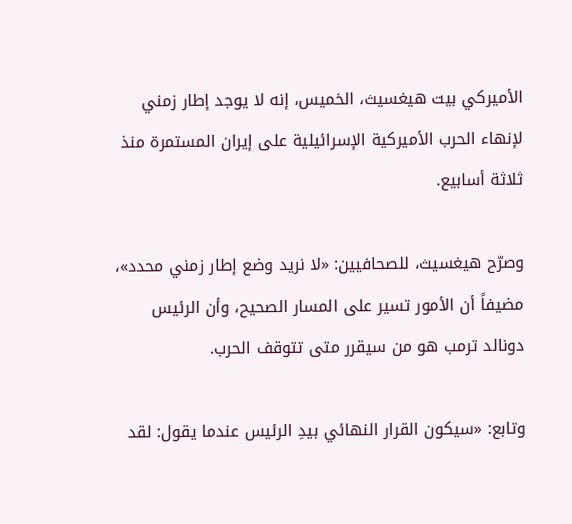الأميركي بيت هيغسيث، الخميس، إنه لا يوجد إطار زمني لإنهاء الحرب الأميركية الإسرائيلية على إيران المستمرة منذ ثلاثة أسابيع.

وصرّح هيغسيث، للصحافيين: «لا نريد وضع إطار زمني محدد»، مضيفاً أن الأمور تسير على المسار الصحيح، وأن الرئيس دونالد ترمب هو من سيقرر متى تتوقف الحرب.

وتابع: «سيكون القرار النهائي بيدِ الرئيس عندما يقول: لقد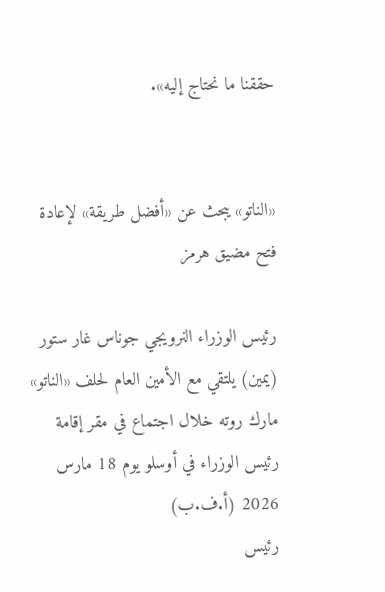حققنا ما نحتاج إليه».


«الناتو» يبحث عن «أفضل طريقة» لإعادة فتح مضيق هرمز

رئيس الوزراء النرويجي جوناس غار ستور (يمين) يلتقي مع الأمين العام لحلف «الناتو» مارك روته خلال اجتماع في مقر إقامة رئيس الوزراء في أوسلو يوم 18 مارس 2026 (أ.ف.ب)
رئيس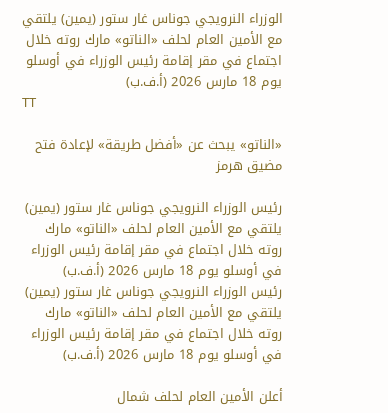الوزراء النرويجي جوناس غار ستور (يمين) يلتقي مع الأمين العام لحلف «الناتو» مارك روته خلال اجتماع في مقر إقامة رئيس الوزراء في أوسلو يوم 18 مارس 2026 (أ.ف.ب)
TT

«الناتو» يبحث عن «أفضل طريقة» لإعادة فتح مضيق هرمز

رئيس الوزراء النرويجي جوناس غار ستور (يمين) يلتقي مع الأمين العام لحلف «الناتو» مارك روته خلال اجتماع في مقر إقامة رئيس الوزراء في أوسلو يوم 18 مارس 2026 (أ.ف.ب)
رئيس الوزراء النرويجي جوناس غار ستور (يمين) يلتقي مع الأمين العام لحلف «الناتو» مارك روته خلال اجتماع في مقر إقامة رئيس الوزراء في أوسلو يوم 18 مارس 2026 (أ.ف.ب)

أعلن الأمين العام لحلف شمال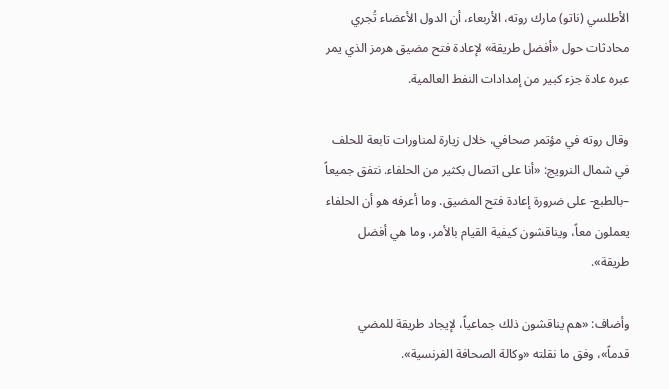الأطلسي (ناتو) مارك روته، الأربعاء، أن الدول الأعضاء تُجري محادثات حول «أفضل طريقة» لإعادة فتح مضيق هرمز الذي يمر عبره عادة جزء كبير من إمدادات النفط العالمية.

وقال روته في مؤتمر صحافي، خلال زيارة لمناورات تابعة للحلف في شمال النرويج: «أنا على اتصال بكثير من الحلفاء. نتفق جميعاً –بالطبع- على ضرورة إعادة فتح المضيق. وما أعرفه هو أن الحلفاء يعملون معاً، ويناقشون كيفية القيام بالأمر، وما هي أفضل طريقة».

وأضاف: «هم يناقشون ذلك جماعياً، لإيجاد طريقة للمضي قدماً»، وفق ما نقلته «وكالة الصحافة الفرنسية».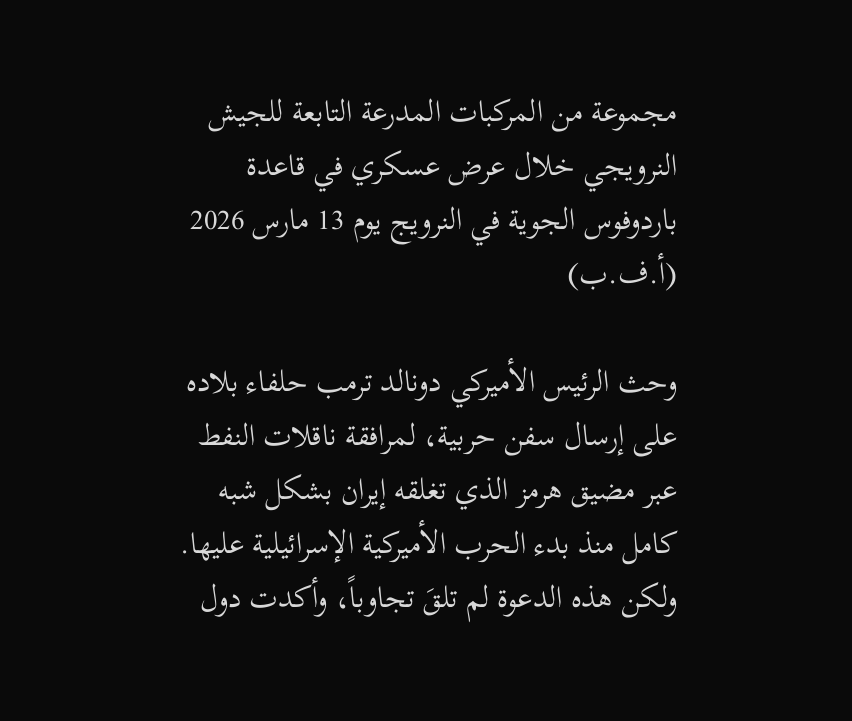مجموعة من المركبات المدرعة التابعة للجيش النرويجي خلال عرض عسكري في قاعدة باردوفوس الجوية في النرويج يوم 13 مارس 2026 (أ.ف.ب)

وحث الرئيس الأميركي دونالد ترمب حلفاء بلاده على إرسال سفن حربية، لمرافقة ناقلات النفط عبر مضيق هرمز الذي تغلقه إيران بشكل شبه كامل منذ بدء الحرب الأميركية الإسرائيلية عليها. ولكن هذه الدعوة لم تلقَ تجاوباً، وأكدت دول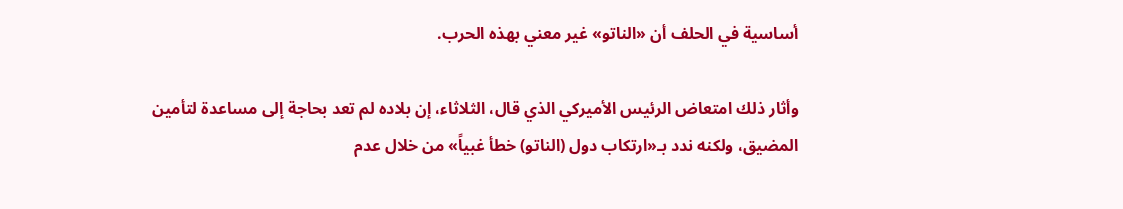أساسية في الحلف أن «الناتو» غير معني بهذه الحرب.

وأثار ذلك امتعاض الرئيس الأميركي الذي قال، الثلاثاء، إن بلاده لم تعد بحاجة إلى مساعدة لتأمين المضيق، ولكنه ندد بـ«ارتكاب دول (الناتو) خطأ غبياً» من خلال عدم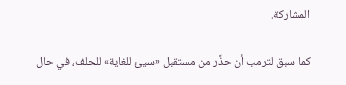المشاركة.

كما سبق لترمب أن حذَّر من مستقبل «سيئ للغاية» للحلف، في حال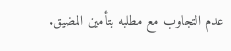عدم التجاوب مع مطلبه بتأمين المضيق.